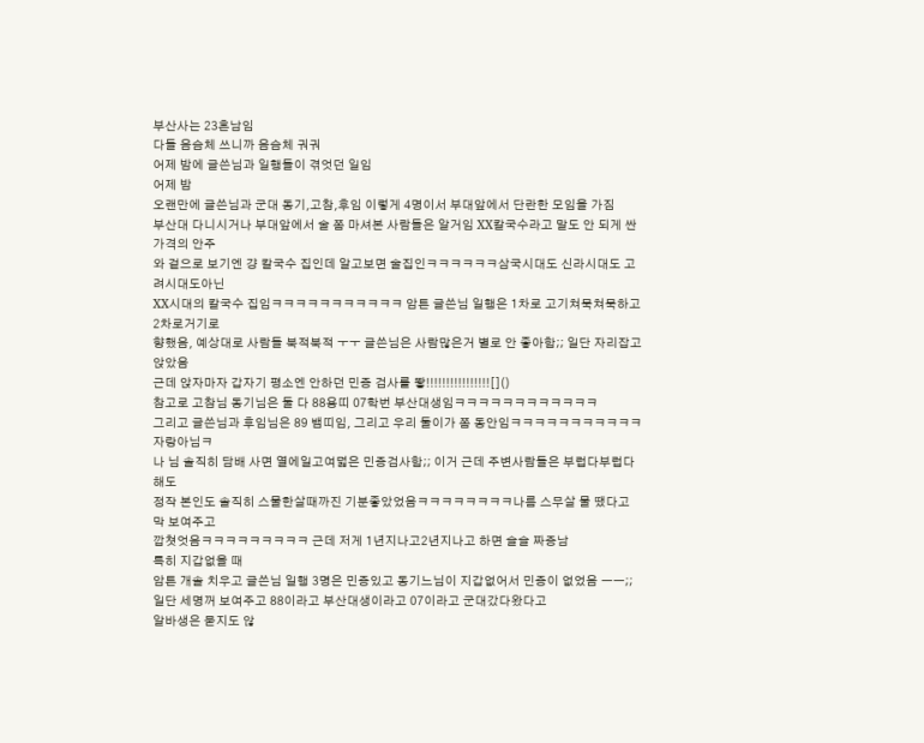부산사는 23흔남임
다들 음슴체 쓰니까 음슴체 궈궈
어제 밤에 글쓴님과 일행들이 겪엇던 일임
어제 밤
오랜만에 글쓴님과 군대 동기,고참,후임 이렇게 4명이서 부대앞에서 단란한 모임을 가짐
부산대 다니시거나 부대앞에서 술 쫌 마셔본 사람들은 알거임 XX칼국수라고 말도 안 되게 싼 가격의 안주
와 겉으로 보기엔 걍 칼국수 집인데 알고보면 술집인ㅋㅋㅋㅋㅋㅋ삼국시대도 신라시대도 고려시대도아닌
XX시대의 칼국수 집임ㅋㅋㅋㅋㅋㅋㅋㅋㅋㅋㅋ 암튼 글쓴님 일행은 1차로 고기쳐묵쳐묵하고 2차로거기로
향했음, 예상대로 사람들 북적북적 ㅜㅜ 글쓴님은 사람많은거 별로 안 좋아함;; 일단 자리잡고 앉았음
근데 앉자마자 갑자기 평소엔 안하던 민증 검사를 뙇!!!!!!!!!!!!!!!![]()
참고로 고참님 동기님은 둘 다 88용띠 07학번 부산대생임ㅋㅋㅋㅋㅋㅋㅋㅋㅋㅋㅋㅋ
그리고 글쓴님과 후임님은 89 뱀띠임, 그리고 우리 둘이가 쫌 동안임ㅋㅋㅋㅋㅋㅋㅋㅋㅋㅋㅋ자랑아님ㅋ
나 님 솔직히 담배 사면 열에일고여덟은 민증검사함;; 이거 근데 주변사람들은 부럽다부럽다 해도
정작 본인도 솔직히 스물한살때까진 기분좋았었음ㅋㅋㅋㅋㅋㅋㅋㅋ나름 스무살 물 땠다고 막 보여주고
깝쳣엇음ㅋㅋㅋㅋㅋㅋㅋㅋㅋ 근데 저게 1년지나고2년지나고 하면 슬슬 짜증남
특히 지갑없을 때
암튼 개솔 치우고 글쓴님 일행 3명은 민증있고 동기느님이 지갑없어서 민증이 없었음 ㅡㅡ;;
일단 세명꺼 보여주고 88이라고 부산대생이라고 07이라고 군대갔다왔다고
알바생은 묻지도 않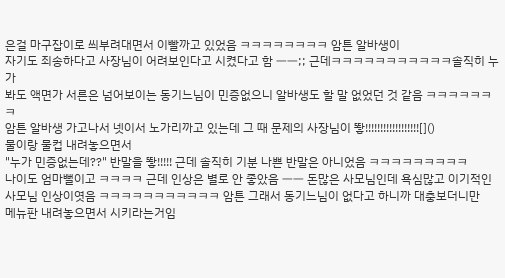은걸 마구잡이로 씌부려대면서 이빨까고 있었음 ㅋㅋㅋㅋㅋㅋㅋㅋ 암튼 알바생이
자기도 죄송하다고 사장님이 어려보인다고 시켰다고 함 ㅡㅡ;; 근데ㅋㅋㅋㅋㅋㅋㅋㅋㅋㅋㅋ솔직히 누가
봐도 액면가 서른은 넘어보이는 동기느님이 민증없으니 알바생도 할 말 없었던 것 같음 ㅋㅋㅋㅋㅋㅋㅋ
암튼 알바생 가고나서 넷이서 노가리까고 있는데 그 때 문제의 사장님이 뙇!!!!!!!!!!!!!!!!!![]()
물이랑 물컵 내려놓으면서
"누가 민증없는데??" 반말을 뙇!!!!! 근데 솔직히 기분 나쁜 반말은 아니었음 ㅋㅋㅋㅋㅋㅋㅋㅋㅋ
나이도 엄마뻘이고 ㅋㅋㅋㅋ 근데 인상은 별로 안 좋았음 ㅡㅡ 돈많은 사모님인데 욕심많고 이기적인
사모님 인상이엿음 ㅋㅋㅋㅋㅋㅋㅋㅋㅋㅋㅋ 암튼 그래서 동기느님이 없다고 하니까 대충보더니만
메뉴판 내려놓으면서 시키라는거임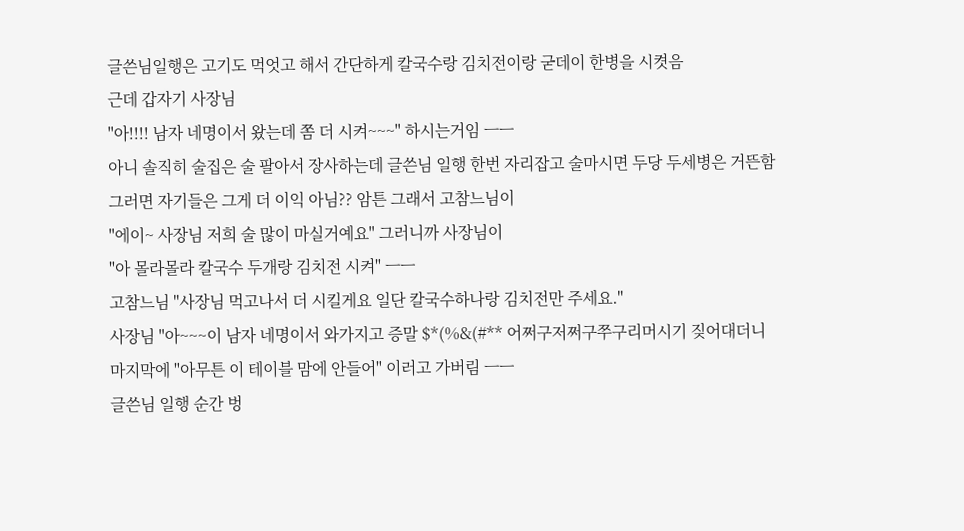글쓴님일행은 고기도 먹엇고 해서 간단하게 칼국수랑 김치전이랑 굳데이 한병을 시켯음
근데 갑자기 사장님
"아!!!! 남자 네명이서 왔는데 쫌 더 시켜~~~" 하시는거임 ㅡㅡ
아니 솔직히 술집은 술 팔아서 장사하는데 글쓴님 일행 한번 자리잡고 술마시면 두당 두세병은 거뜬함
그러면 자기들은 그게 더 이익 아님?? 암튼 그래서 고참느님이
"에이~ 사장님 저희 술 많이 마실거예요" 그러니까 사장님이
"아 몰라몰라 칼국수 두개랑 김치전 시켜" ㅡㅡ
고참느님 "사장님 먹고나서 더 시킬게요 일단 칼국수하나랑 김치전만 주세요."
사장님 "아~~~이 남자 네명이서 와가지고 증말 $*(%&(#** 어쩌구저쩌구쭈구리머시기 짖어대더니
마지막에 "아무튼 이 테이블 맘에 안들어" 이러고 가버림 ㅡㅡ
글쓴님 일행 순간 벙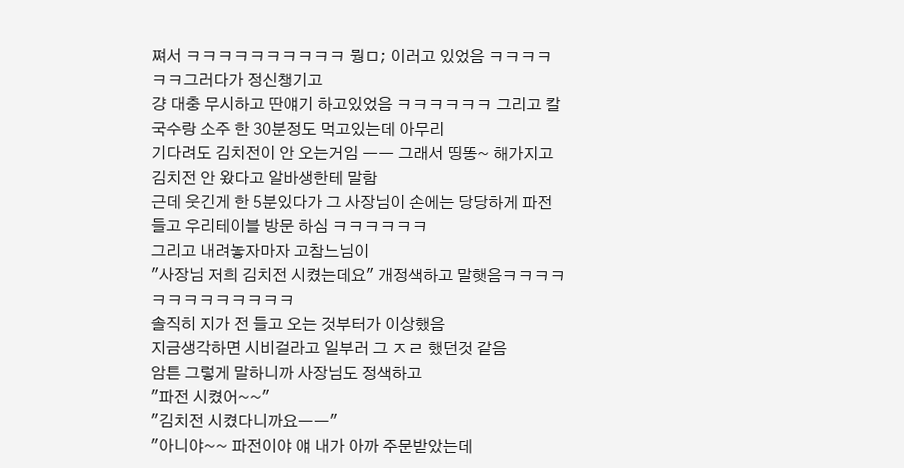쪄서 ㅋㅋㅋㅋㅋㅋㅋㅋㅋㅋ 뭥ㅁ; 이러고 있었음 ㅋㅋㅋㅋㅋㅋ그러다가 정신챙기고
걍 대충 무시하고 딴얘기 하고있었음 ㅋㅋㅋㅋㅋㅋ 그리고 칼국수랑 소주 한 30분정도 먹고있는데 아무리
기다려도 김치전이 안 오는거임 ㅡㅡ 그래서 띵똥~ 해가지고 김치전 안 왔다고 알바생한테 말함
근데 웃긴게 한 5분있다가 그 사장님이 손에는 당당하게 파전 들고 우리테이블 방문 하심 ㅋㅋㅋㅋㅋㅋ
그리고 내려놓자마자 고참느님이
"사장님 저희 김치전 시켰는데요" 개정색하고 말햇음ㅋㅋㅋㅋㅋㅋㅋㅋㅋㅋㅋㅋㅋ
솔직히 지가 전 들고 오는 것부터가 이상했음
지금생각하면 시비걸라고 일부러 그 ㅈㄹ 했던것 같음
암튼 그렇게 말하니까 사장님도 정색하고
"파전 시켰어~~"
"김치전 시켰다니까요ㅡㅡ"
"아니야~~ 파전이야 얘 내가 아까 주문받았는데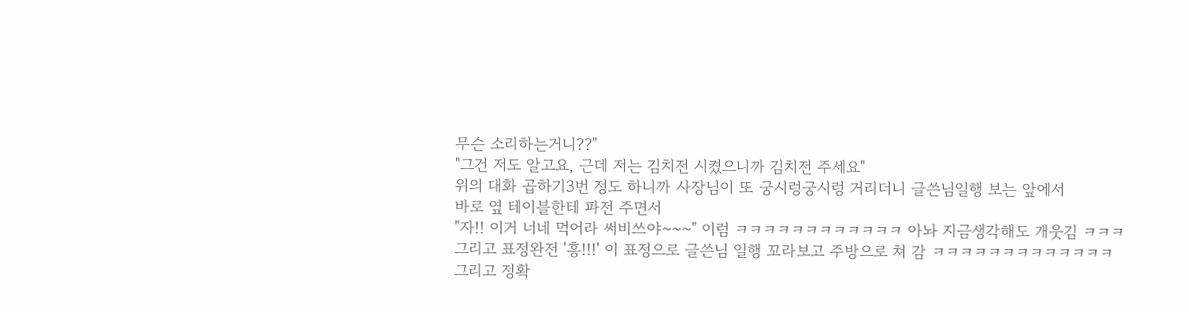무슨 소리하는거니??"
"그건 저도 알고요, 근데 저는 김치전 시켰으니까 김치전 주세요"
위의 대화 곱하기3번 정도 하니까 사장님이 또 궁시렁궁시렁 거리더니 글쓴님일행 보는 앞에서
바로 옆 테이블한테 파전 주면서
"자!! 이거 너네 먹어라 써비쓰야~~~" 이럼 ㅋㅋㅋㅋㅋㅋㅋㅋㅋㅋㅋㅋ 아놔 지금생각해도 개웃김 ㅋㅋㅋ
그리고 표정완전 '흥!!!' 이 표정으로 글쓴님 일행 꼬라보고 주방으로 쳐 감 ㅋㅋㅋㅋㅋㅋㅋㅋㅋㅋㅋㅋㅋ
그리고 정확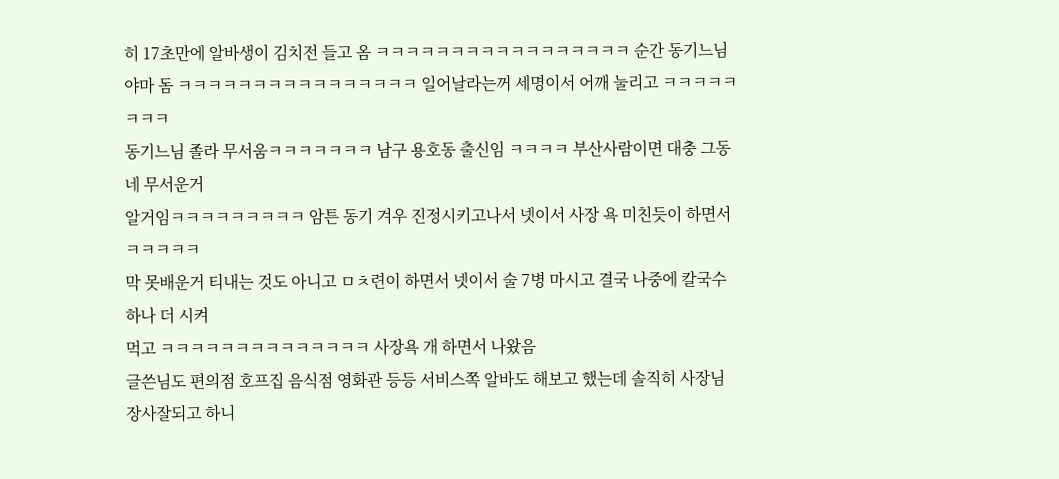히 17초만에 알바생이 김치전 들고 옴 ㅋㅋㅋㅋㅋㅋㅋㅋㅋㅋㅋㅋㅋㅋㅋㅋㅋ 순간 동기느님
야마 돔 ㅋㅋㅋㅋㅋㅋㅋㅋㅋㅋㅋㅋㅋㅋㅋㅋ 일어날라는꺼 세명이서 어깨 눌리고 ㅋㅋㅋㅋㅋㅋㅋㅋ
동기느님 졸라 무서움ㅋㅋㅋㅋㅋㅋㅋ 남구 용호동 출신임 ㅋㅋㅋㅋ 부산사람이면 대충 그동네 무서운거
알거임ㅋㅋㅋㅋㅋㅋㅋㅋㅋ 암튼 동기 겨우 진정시키고나서 넷이서 사장 욕 미친듯이 하면서ㅋㅋㅋㅋㅋ
막 못배운거 티내는 것도 아니고 ㅁㅊ련이 하면서 넷이서 술 7병 마시고 결국 나중에 칼국수 하나 더 시켜
먹고 ㅋㅋㅋㅋㅋㅋㅋㅋㅋㅋㅋㅋㅋㅋ 사장욕 개 하면서 나왔음
글쓴님도 편의점 호프집 음식점 영화관 등등 서비스쪽 알바도 해보고 했는데 솔직히 사장님
장사잘되고 하니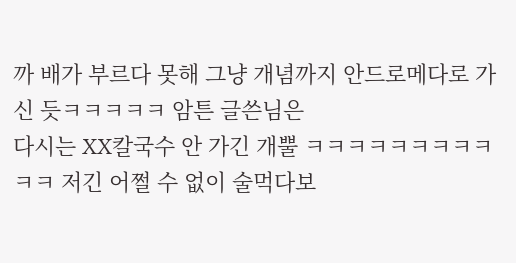까 배가 부르다 못해 그냥 개념까지 안드로메다로 가신 듯ㅋㅋㅋㅋㅋ 암튼 글쓴님은
다시는 XX칼국수 안 가긴 개뿔 ㅋㅋㅋㅋㅋㅋㅋㅋㅋㅋㅋ 저긴 어쩔 수 없이 술먹다보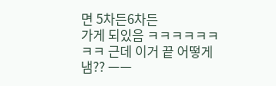면 5차든6차든
가게 되있음 ㅋㅋㅋㅋㅋㅋㅋㅋ 근데 이거 끝 어떻게 냄?? ㅡㅡ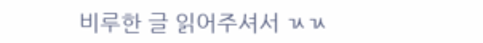비루한 글 읽어주셔서 ㄳㄳ